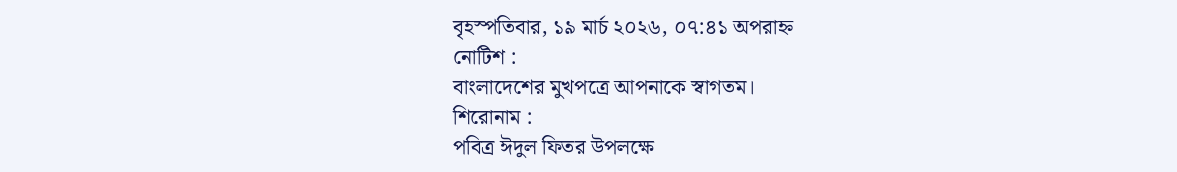বৃহস্পতিবার, ১৯ মার্চ ২০২৬, ০৭:৪১ অপরাহ্ন
নোটিশ :
বাংলাদেশের মুখপত্রে আপনাকে স্বাগতম।
শিরোনাম :
পবিত্র ঈদুল ফিতর উপলক্ষে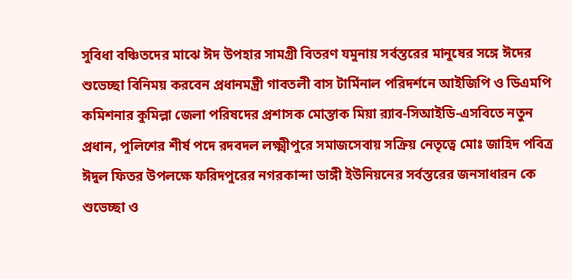সুবিধা বঞ্চিতদের মাঝে ঈদ উপহার সামগ্রী বিতরণ যমুনায় সর্বস্তরের মানুষের সঙ্গে ঈদের শুভেচ্ছা বিনিময় করবেন প্রধানমন্ত্রী গাবতলী বাস টার্মিনাল পরিদর্শনে আইজিপি ও ডিএমপি কমিশনার কুমিল্লা জেলা পরিষদের প্রশাসক মোস্তাক মিয়া র‍্যাব-সিআইডি-এসবিতে নতুন প্রধান, পুলিশের শীর্ষ পদে রদবদল লক্ষ্মীপুরে সমাজসেবায় সক্রিয় নেতৃত্বে মোঃ জাহিদ পবিত্র ঈদুল ফিতর উপলক্ষে ফরিদপুরের নগরকান্দা ডাঙ্গী ইউনিয়নের সর্বস্তরের জনসাধারন কে শুভেচ্ছা ও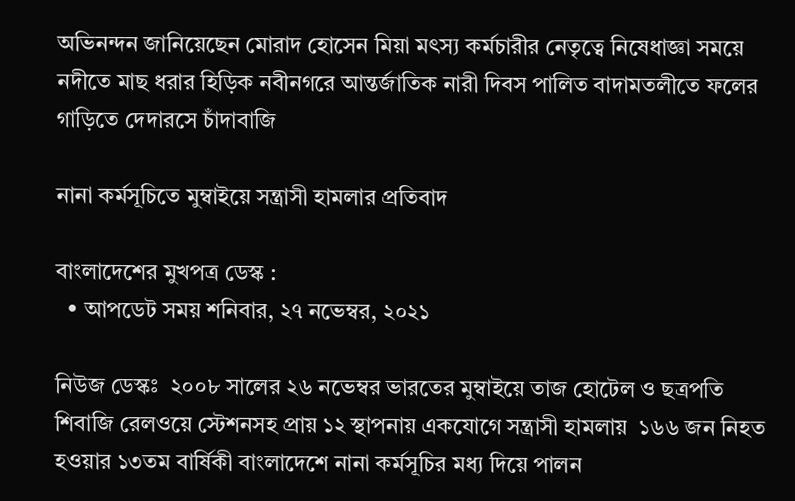অভিনন্দন জানিয়েছেন মোরাদ হোসেন মিয়া মৎস্য কর্মচারীর নেতৃত্বে নিষেধাজ্ঞা সময়ে নদীতে মাছ ধরার হিড়িক নবীনগরে আন্তর্জাতিক নারী দিবস পালিত বাদামতলীতে ফলের গাড়িতে দেদারসে চাঁদাবাজি

নানা কর্মসূচিতে মুম্বাইয়ে সন্ত্রাসী হামলার প্রতিবাদ

বাংলাদেশের মুখপত্র ডেস্ক :
  • আপডেট সময় শনিবার, ২৭ নভেম্বর, ২০২১

নিউজ ডেস্কঃ  ২০০৮ সালের ২৬ নভেম্বর ভারতের মুম্বাইয়ে তাজ হোটেল ও ছত্রপতি শিবাজি রেলওয়ে স্টেশনসহ প্রায় ১২ স্থাপনায় একযোগে সন্ত্রাসী হামলায়  ১৬৬ জন নিহত হওয়ার ১৩তম বার্ষিকী বাংলাদেশে নানা কর্মসূচির মধ্য দিয়ে পালন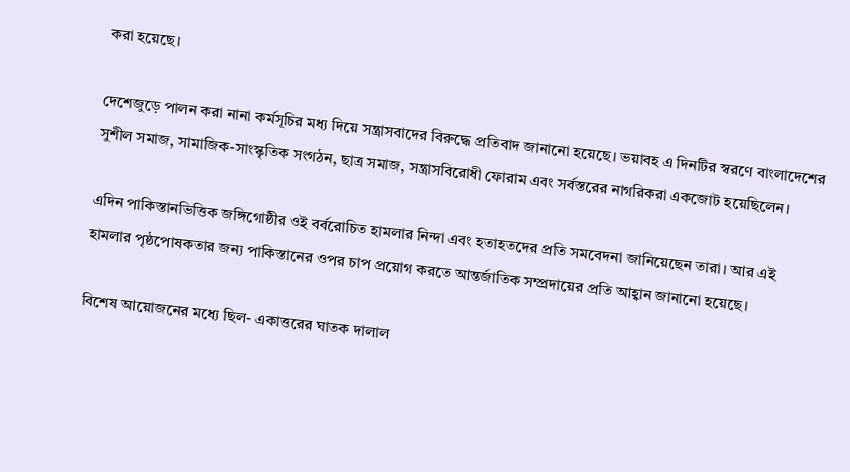করা হয়েছে।

দেশেজুড়ে পালন করা নানা কর্মসূচির মধ্য দিয়ে সন্ত্রাসবাদের বিরুদ্ধে প্রতিবাদ জানানো হয়েছে। ভয়াবহ এ দিনটির স্বরণে বাংলাদেশের সুশীল সমাজ, সামাজিক-সাংস্কৃতিক সংগঠন, ছাত্র সমাজ, সন্ত্রাসবিরোধী ফোরাম এবং সর্বস্তরের নাগরিকরা একজোট হয়েছিলেন।

এদিন পাকিস্তানভিত্তিক জঙ্গিগোষ্ঠীর ওই বর্বরোচিত হামলার নিন্দা এবং হতাহতদের প্রতি সমবেদনা জানিয়েছেন তারা। আর এই হামলার পৃষ্ঠপোষকতার জন্য পাকিস্তানের ওপর চাপ প্রয়োগ করতে আন্তর্জাতিক সম্প্রদায়ের প্রতি আহ্বান জানানো হয়েছে।

বিশেষ আয়োজনের মধ্যে ছিল- একাত্তরের ঘাতক দালাল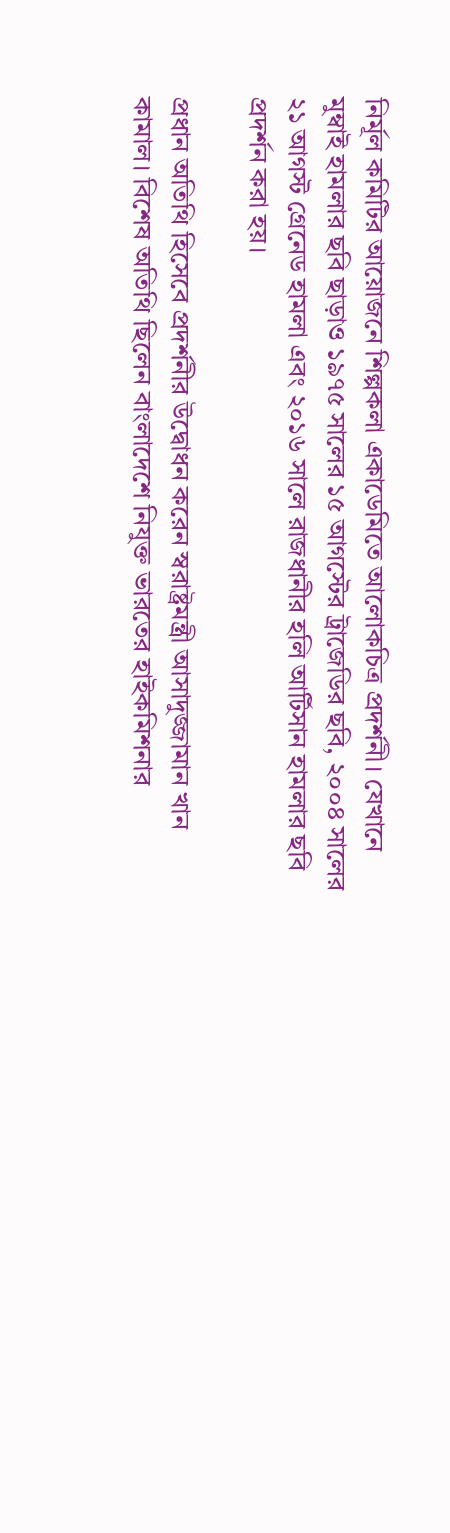নির্মূল কমিটির আয়োজনে শিল্পকলা একাডেমিতে আলোকচিত্র প্রদর্শনী। যেখানে মুম্বাই হামলার ছবি ছাড়াও ১৯৭৫ সালের ১৫ আগস্টের ট্রাজেডির ছবি, ২০০৪ সালের ২১ আগস্ট গ্রেনেড হামলা এবং ২০১৬ সালে রাজধানীর হলি আর্টিসান হামলার ছবি প্রদর্শন করা হয়।

প্রধান অতিথি হিসেবে প্রদর্শনীর উদ্বোধন করেন স্বরাষ্ট্রমন্ত্রী আসাদুজ্জামান খান কামাল। বিশেষ অতিথি ছিলেন বাংলাদেশে নিযুক্ত ভারতের হাইকমিশনার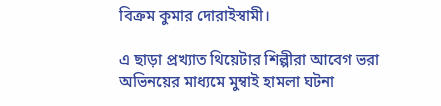বিক্রম কুমার দোরাইস্বামী।

এ ছাড়া প্রখ্যাত থিয়েটার শিল্পীরা আবেগ ভরা অভিনয়ের মাধ্যমে মুম্বাই হামলা ঘটনা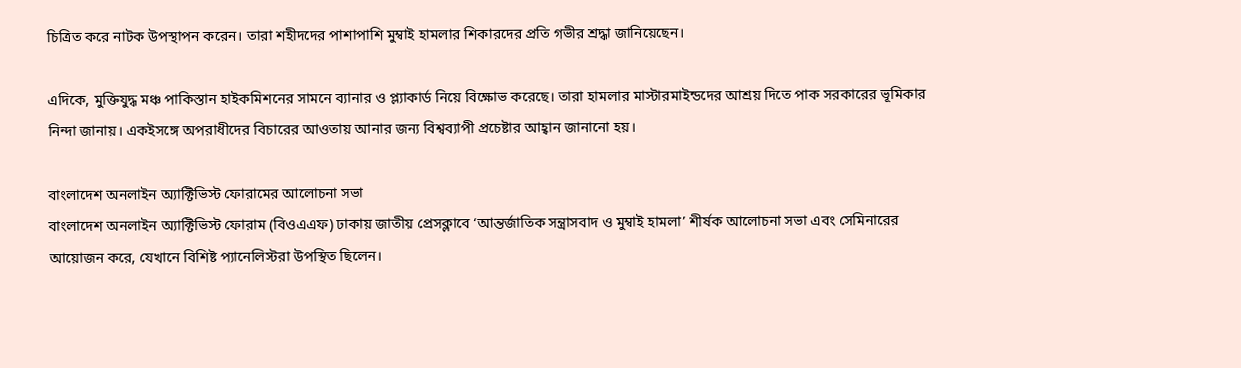চিত্রিত করে নাটক উপস্থাপন করেন। তারা শহীদদের পাশাপাশি মুম্বাই হামলার শিকারদের প্রতি গভীর শ্রদ্ধা জানিয়েছেন।

এদিকে, মুক্তিযুদ্ধ মঞ্চ পাকিস্তান হাইকমিশনের সামনে ব্যানার ও প্ল্যাকার্ড নিয়ে বিক্ষোভ করেছে। তারা হামলার মাস্টারমাইন্ডদের আশ্রয় দিতে পাক সরকারের ভূমিকার নিন্দা জানায়। একইসঙ্গে অপরাধীদের বিচারের আওতায় আনার জন্য বিশ্বব্যাপী প্রচেষ্টার আহ্বান জানানো হয়।

বাংলাদেশ অনলাইন অ্যাক্টিভিস্ট ফোরামের আলোচনা সভা
বাংলাদেশ অনলাইন অ্যাক্টিভিস্ট ফোরাম (বিওএএফ) ঢাকায় জাতীয় প্রেসক্লাবে ‘আন্তর্জাতিক সন্ত্রাসবাদ ও মুম্বাই হামলা’ শীর্ষক আলোচনা সভা এবং সেমিনারের আয়োজন করে, যেখানে বিশিষ্ট প্যানেলিস্টরা উপস্থিত ছিলেন।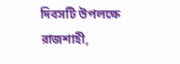দিবসটি উপলক্ষে রাজশাহী,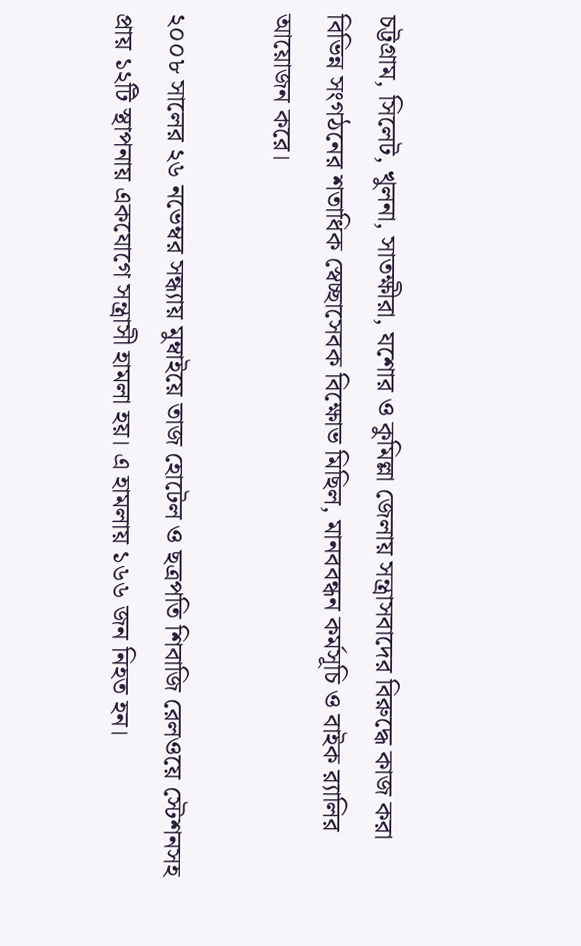চট্টগ্রাম, সিলেট, খুলনা, সাতক্ষীরা, যশোর ও কুমিল্লা জেলায় সন্ত্রাসবাদের বিরুদ্ধে কাজ করা বিভিন্ন সংগঠনের শতাধিক স্বেচ্ছাসেবক বিক্ষোভ মিছিল, মানববন্ধন কর্মসূচি ও বাইক র‌্যালির আয়োজন করে।

২০০৮ সালের ২৬ নভেম্বর সন্ধ্যায় মুম্বাইয়ে তাজ হোটেল ও ছত্রপতি শিবাজি রেলওয়ে স্টেশনসহ প্রায় ১২টি স্থাপনায় একযোগে সন্ত্রাসী হামলা হয়। এ হামলায় ১৬৬ জন নিহত হন।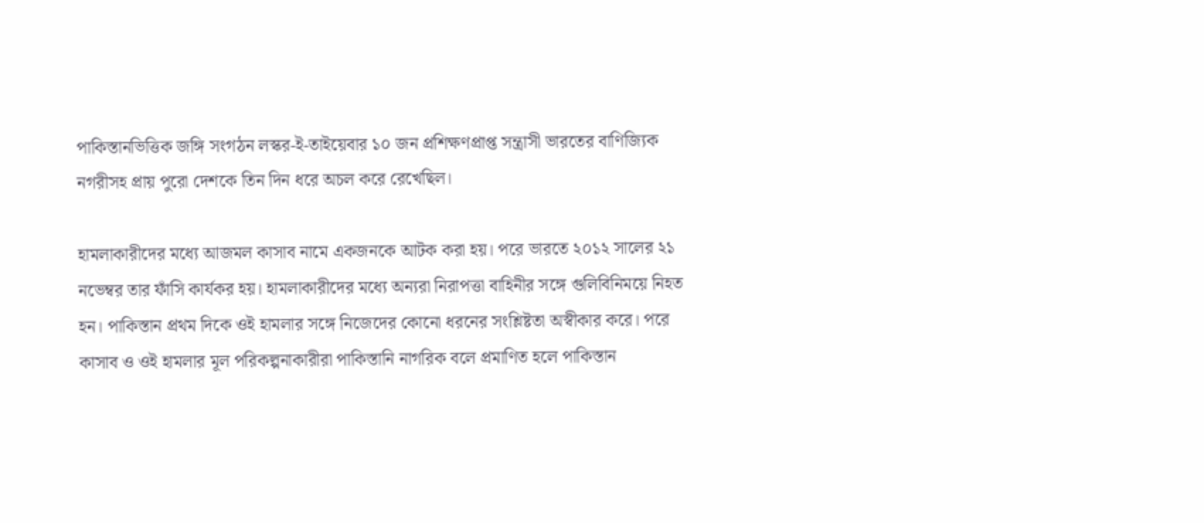পাকিস্তানভিত্তিক জঙ্গি সংগঠন লস্কর-ই-তাইয়েবার ১০ জন প্রশিক্ষণপ্রাপ্ত সন্ত্রাসী ভারতের বাণিজ্যিক নগরীসহ প্রায় পুরো দেশকে তিন দিন ধরে অচল করে রেখেছিল।

হামলাকারীদের মধ্যে আজমল কাসাব নামে একজনকে আটক করা হয়। পরে ভারতে ২০১২ সালের ২১ নভেম্বর তার ফাঁসি কার্যকর হয়। হামলাকারীদের মধ্যে অন্যরা নিরাপত্তা বাহিনীর সঙ্গে গুলিবিনিময়ে নিহত হন। পাকিস্তান প্রথম দিকে ওই হামলার সঙ্গে নিজেদের কোনো ধরনের সংশ্লিষ্টতা অস্বীকার করে। পরে কাসাব ও ওই হামলার মূল পরিকল্পনাকারীরা পাকিস্তানি নাগরিক বলে প্রমাণিত হলে পাকিস্তান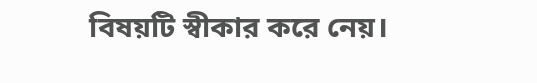বিষয়টি স্বীকার করে নেয়।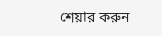শেয়ার করুন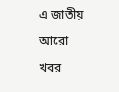এ জাতীয় আরো খবর